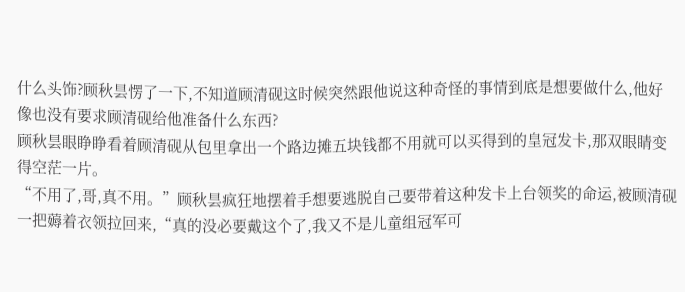什么头饰?顾秋昙愣了一下,不知道顾清砚这时候突然跟他说这种奇怪的事情到底是想要做什么,他好像也没有要求顾清砚给他准备什么东西?
顾秋昙眼睁睁看着顾清砚从包里拿出一个路边摊五块钱都不用就可以买得到的皇冠发卡,那双眼睛变得空茫一片。
“不用了,哥,真不用。”顾秋昙疯狂地摆着手想要逃脱自己要带着这种发卡上台领奖的命运,被顾清砚一把薅着衣领拉回来,“真的没必要戴这个了,我又不是儿童组冠军可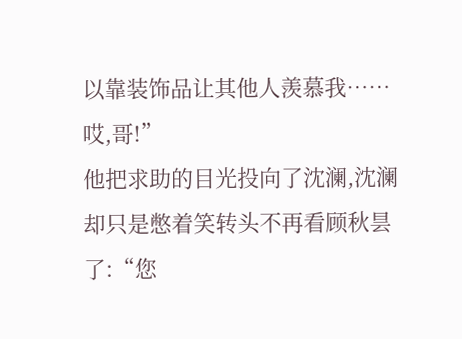以靠装饰品让其他人羡慕我……哎,哥!”
他把求助的目光投向了沈澜,沈澜却只是憋着笑转头不再看顾秋昙了:“您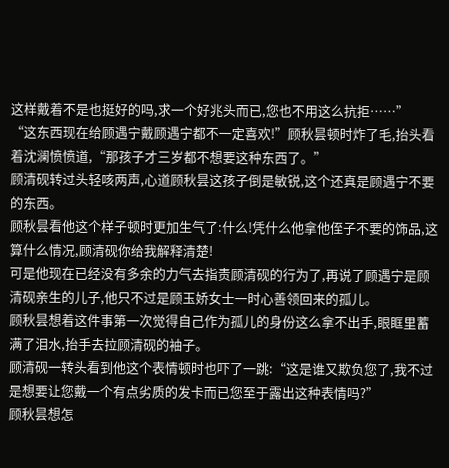这样戴着不是也挺好的吗,求一个好兆头而已,您也不用这么抗拒……”
“这东西现在给顾遇宁戴顾遇宁都不一定喜欢!”顾秋昙顿时炸了毛,抬头看着沈澜愤愤道,“那孩子才三岁都不想要这种东西了。”
顾清砚转过头轻咳两声,心道顾秋昙这孩子倒是敏锐,这个还真是顾遇宁不要的东西。
顾秋昙看他这个样子顿时更加生气了:什么!凭什么他拿他侄子不要的饰品,这算什么情况,顾清砚你给我解释清楚!
可是他现在已经没有多余的力气去指责顾清砚的行为了,再说了顾遇宁是顾清砚亲生的儿子,他只不过是顾玉娇女士一时心善领回来的孤儿。
顾秋昙想着这件事第一次觉得自己作为孤儿的身份这么拿不出手,眼眶里蓄满了泪水,抬手去拉顾清砚的袖子。
顾清砚一转头看到他这个表情顿时也吓了一跳:“这是谁又欺负您了,我不过是想要让您戴一个有点劣质的发卡而已您至于露出这种表情吗?”
顾秋昙想怎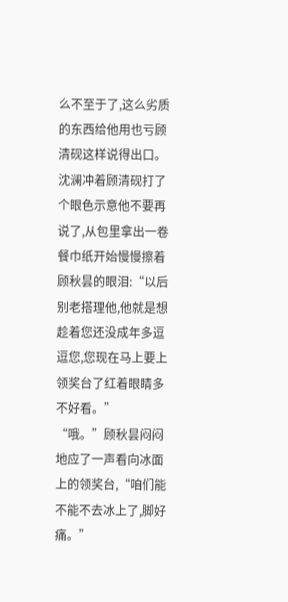么不至于了,这么劣质的东西给他用也亏顾清砚这样说得出口。
沈澜冲着顾清砚打了个眼色示意他不要再说了,从包里拿出一卷餐巾纸开始慢慢擦着顾秋昙的眼泪:“以后别老搭理他,他就是想趁着您还没成年多逗逗您,您现在马上要上领奖台了红着眼睛多不好看。”
“哦。”顾秋昙闷闷地应了一声看向冰面上的领奖台,“咱们能不能不去冰上了,脚好痛。”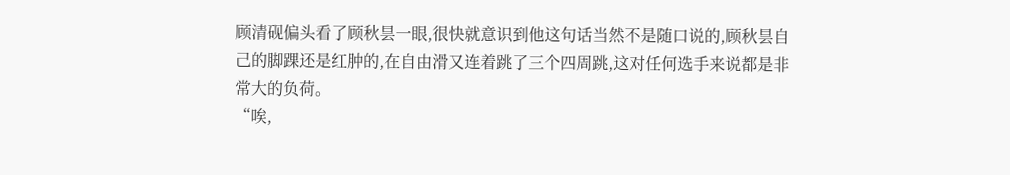顾清砚偏头看了顾秋昙一眼,很快就意识到他这句话当然不是随口说的,顾秋昙自己的脚踝还是红肿的,在自由滑又连着跳了三个四周跳,这对任何选手来说都是非常大的负荷。
“唉,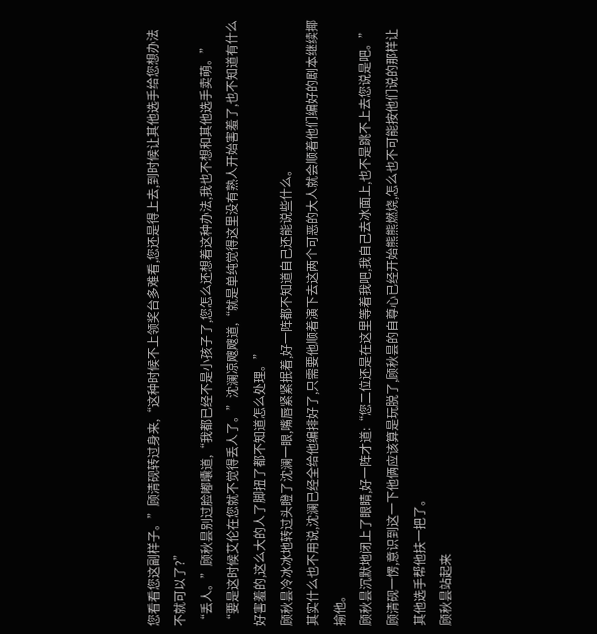您看看您这副样子。”顾清砚转过身来,“这种时候不上领奖台多难看,您还是得上去,到时候让其他选手给您想办法不就可以了?”
“丢人。”顾秋昙别过脸嘟囔道,“我都已经不是小孩子了,您怎么还想着这种办法,我也不想和其他选手卖萌。”
“要是这时候艾伦在您就不觉得丢人了。”沈澜凉飕飕道,“就是单纯觉得这里没有熟人开始害羞了,也不知道有什么好害羞的,这么大的人了脚扭了都不知道怎么处理。”
顾秋昙冷冰冰地转过头瞪了沈澜一眼,嘴唇紧紧抿着,好一阵都不知道自己还能说些什么。
其实什么也不用说,沈澜已经全给他编排好了,只需要他顺着演下去这两个可恶的大人就会顺着他们编好的剧本继续揶揄他。
顾秋昙沉默地闭上了眼睛,好一阵才道:“您二位还是在这里等着我吧,我自己去冰面上,也不是跳不上去您说是吧。”
顾清砚一愣,意识到这一下他俩应该算是玩脱了,顾秋昙的自尊心已经开始熊熊燃烧,怎么也不可能按他们说的那样让其他选手帮他扶一把了。
顾秋昙站起来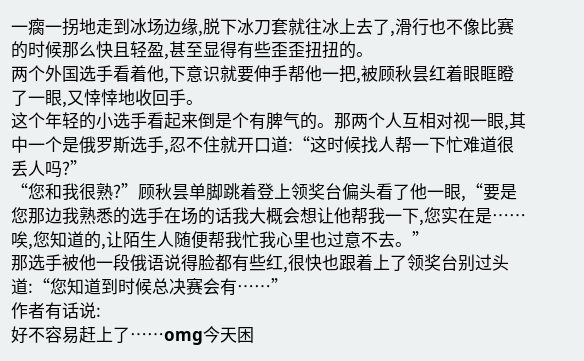一瘸一拐地走到冰场边缘,脱下冰刀套就往冰上去了,滑行也不像比赛的时候那么快且轻盈,甚至显得有些歪歪扭扭的。
两个外国选手看着他,下意识就要伸手帮他一把,被顾秋昙红着眼眶瞪了一眼,又悻悻地收回手。
这个年轻的小选手看起来倒是个有脾气的。那两个人互相对视一眼,其中一个是俄罗斯选手,忍不住就开口道:“这时候找人帮一下忙难道很丢人吗?”
“您和我很熟?”顾秋昙单脚跳着登上领奖台偏头看了他一眼,“要是您那边我熟悉的选手在场的话我大概会想让他帮我一下,您实在是……唉,您知道的,让陌生人随便帮我忙我心里也过意不去。”
那选手被他一段俄语说得脸都有些红,很快也跟着上了领奖台别过头道:“您知道到时候总决赛会有……”
作者有话说:
好不容易赶上了……omg今天困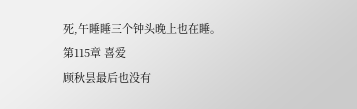死,午睡睡三个钟头晚上也在睡。
第115章 喜爱
顾秋昙最后也没有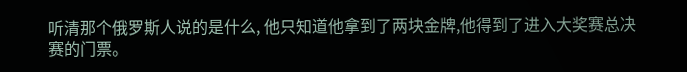听清那个俄罗斯人说的是什么, 他只知道他拿到了两块金牌,他得到了进入大奖赛总决赛的门票。